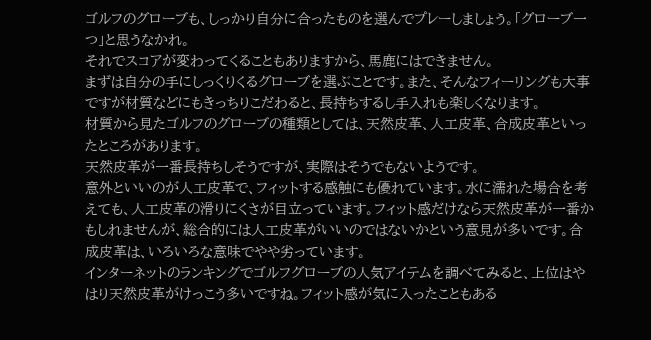ゴルフのグローブも、しっかり自分に合ったものを選んでプレーしましょう。「グローブ一つ」と思うなかれ。
それでスコアが変わってくることもありますから、馬鹿にはできません。
まずは自分の手にしっくりくるグローブを選ぶことです。また、そんなフィーリングも大事ですが材質などにもきっちりこだわると、長持ちするし手入れも楽しくなります。
材質から見たゴルフのグローブの種類としては、天然皮革、人工皮革、合成皮革といったところがあります。
天然皮革が一番長持ちしそうですが、実際はそうでもないようです。
意外といいのが人工皮革で、フィットする感触にも優れています。水に濡れた場合を考えても、人工皮革の滑りにくさが目立っています。フィット感だけなら天然皮革が一番かもしれませんが、総合的には人工皮革がいいのではないかという意見が多いです。合成皮革は、いろいろな意味でやや劣っています。
インターネットのランキングでゴルフグローブの人気アイテムを調べてみると、上位はやはり天然皮革がけっこう多いですね。フィット感が気に入ったこともある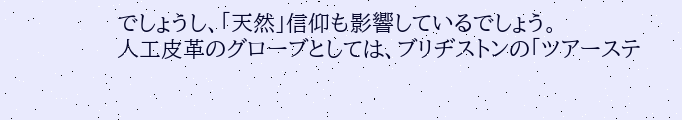でしょうし、「天然」信仰も影響しているでしょう。
人工皮革のグローブとしては、ブリヂストンの「ツアーステ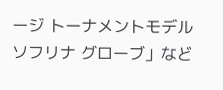ージ トーナメントモデル ソフリナ グローブ」など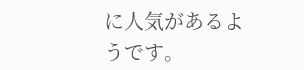に人気があるようです。